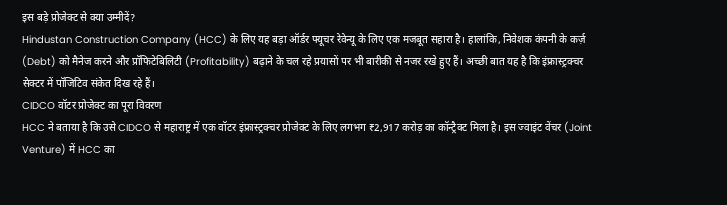इस बड़े प्रोजेक्ट से क्या उम्मीदें?
Hindustan Construction Company (HCC) के लिए यह बड़ा ऑर्डर फ्यूचर रेवेन्यू के लिए एक मजबूत सहारा है। हालांकि, निवेशक कंपनी के कर्ज़ (Debt) को मैनेज करने और प्रॉफिटेबिलिटी (Profitability) बढ़ाने के चल रहे प्रयासों पर भी बारीकी से नजर रखे हुए हैं। अच्छी बात यह है कि इंफ्रास्ट्रक्चर सेक्टर में पॉजिटिव संकेत दिख रहे हैं।
CIDCO वॉटर प्रोजेक्ट का पूरा विवरण
HCC ने बताया है कि उसे CIDCO से महाराष्ट्र में एक वॉटर इंफ्रास्ट्रक्चर प्रोजेक्ट के लिए लगभग ₹2,917 करोड़ का कॉन्ट्रैक्ट मिला है। इस ज्वाइंट वेंचर (Joint Venture) में HCC का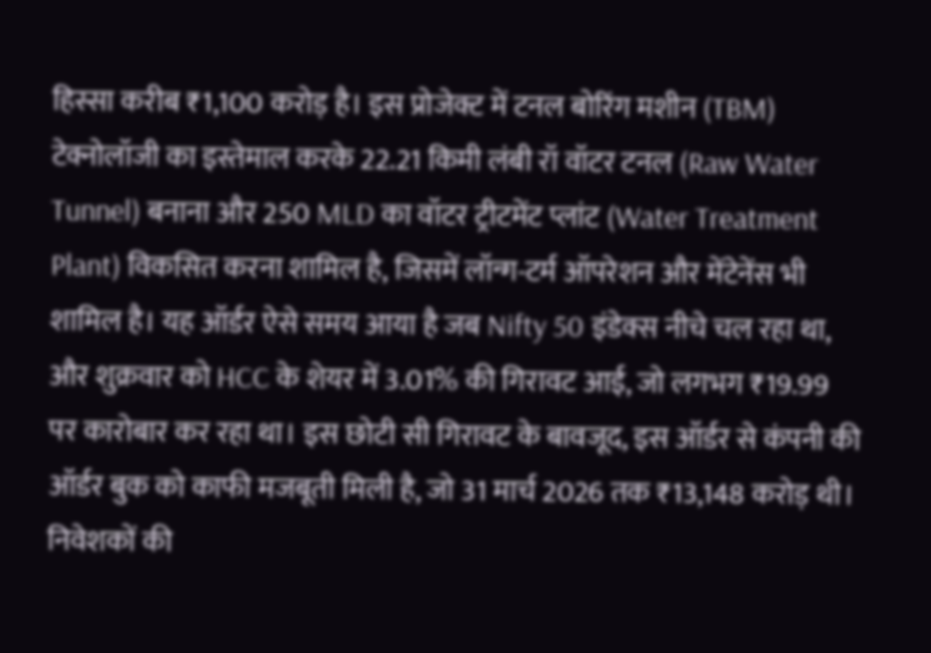हिस्सा करीब ₹1,100 करोड़ है। इस प्रोजेक्ट में टनल बोरिंग मशीन (TBM) टेक्नोलॉजी का इस्तेमाल करके 22.21 किमी लंबी रॉ वॉटर टनल (Raw Water Tunnel) बनाना और 250 MLD का वॉटर ट्रीटमेंट प्लांट (Water Treatment Plant) विकसित करना शामिल है, जिसमें लॉन्ग-टर्म ऑपरेशन और मेंटेनेंस भी शामिल है। यह ऑर्डर ऐसे समय आया है जब Nifty 50 इंडेक्स नीचे चल रहा था, और शुक्रवार को HCC के शेयर में 3.01% की गिरावट आई, जो लगभग ₹19.99 पर कारोबार कर रहा था। इस छोटी सी गिरावट के बावजूद, इस ऑर्डर से कंपनी की ऑर्डर बुक को काफी मजबूती मिली है, जो 31 मार्च 2026 तक ₹13,148 करोड़ थी।
निवेशकों की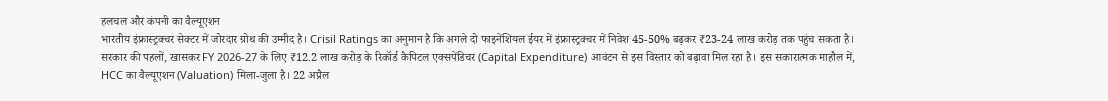हलचल और कंपनी का वैल्यूएशन
भारतीय इंफ्रास्ट्रक्चर सेक्टर में जोरदार ग्रोथ की उम्मीद है। Crisil Ratings का अनुमान है कि अगले दो फाइनेंशियल ईयर में इंफ्रास्ट्रक्चर में निवेश 45-50% बढ़कर ₹23-24 लाख करोड़ तक पहुंच सकता है। सरकार की पहलों, खासकर FY 2026-27 के लिए ₹12.2 लाख करोड़ के रिकॉर्ड कैपिटल एक्सपेंडिचर (Capital Expenditure) आवंटन से इस विस्तार को बढ़ावा मिल रहा है। इस सकारात्मक माहौल में, HCC का वैल्यूएशन (Valuation) मिला-जुला है। 22 अप्रैल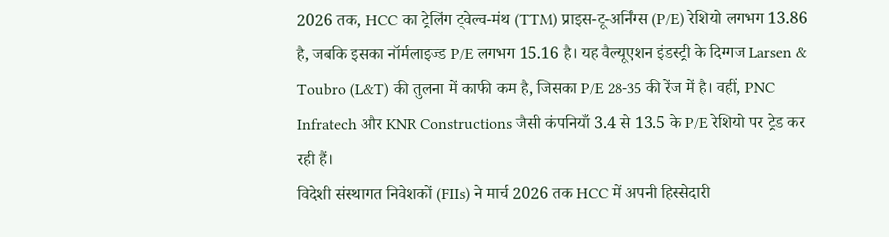2026 तक, HCC का ट्रेलिंग ट्वेल्व-मंथ (TTM) प्राइस-टू-अर्निंग्स (P/E) रेशियो लगभग 13.86 है, जबकि इसका नॉर्मलाइज्ड P/E लगभग 15.16 है। यह वैल्यूएशन इंडस्ट्री के दिग्गज Larsen & Toubro (L&T) की तुलना में काफी कम है, जिसका P/E 28-35 की रेंज में है। वहीं, PNC Infratech और KNR Constructions जैसी कंपनियाँ 3.4 से 13.5 के P/E रेशियो पर ट्रेड कर रही हैं।
विदेशी संस्थागत निवेशकों (FIIs) ने मार्च 2026 तक HCC में अपनी हिस्सेदारी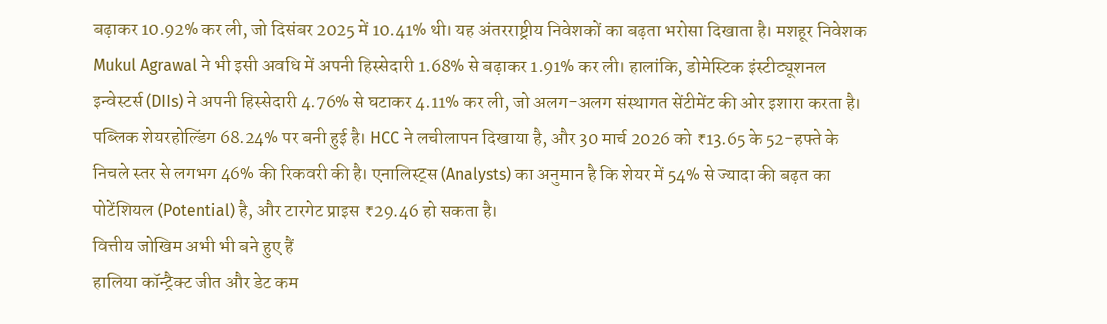बढ़ाकर 10.92% कर ली, जो दिसंबर 2025 में 10.41% थी। यह अंतरराष्ट्रीय निवेशकों का बढ़ता भरोसा दिखाता है। मशहूर निवेशक Mukul Agrawal ने भी इसी अवधि में अपनी हिस्सेदारी 1.68% से बढ़ाकर 1.91% कर ली। हालांकि, डोमेस्टिक इंस्टीट्यूशनल इन्वेस्टर्स (DIIs) ने अपनी हिस्सेदारी 4.76% से घटाकर 4.11% कर ली, जो अलग-अलग संस्थागत सेंटीमेंट की ओर इशारा करता है। पब्लिक शेयरहोल्डिंग 68.24% पर बनी हुई है। HCC ने लचीलापन दिखाया है, और 30 मार्च 2026 को ₹13.65 के 52-हफ्ते के निचले स्तर से लगभग 46% की रिकवरी की है। एनालिस्ट्स (Analysts) का अनुमान है कि शेयर में 54% से ज्यादा की बढ़त का पोटेंशियल (Potential) है, और टारगेट प्राइस ₹29.46 हो सकता है।
वित्तीय जोखिम अभी भी बने हुए हैं
हालिया कॉन्ट्रैक्ट जीत और डेट कम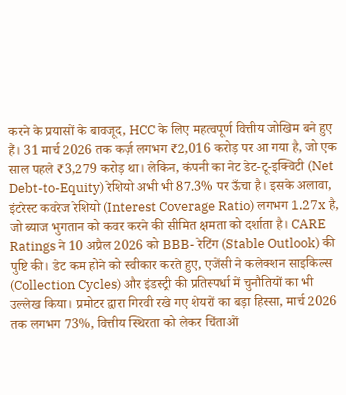करने के प्रयासों के बावजूद, HCC के लिए महत्वपूर्ण वित्तीय जोखिम बने हुए हैं। 31 मार्च 2026 तक कर्ज़ लगभग ₹2,016 करोड़ पर आ गया है, जो एक साल पहले ₹3,279 करोड़ था। लेकिन, कंपनी का नेट डेट-टू-इक्विटी (Net Debt-to-Equity) रेशियो अभी भी 87.3% पर ऊँचा है। इसके अलावा, इंटरेस्ट कवरेज रेशियो (Interest Coverage Ratio) लगभग 1.27x है, जो ब्याज भुगतान को कवर करने की सीमित क्षमता को दर्शाता है। CARE Ratings ने 10 अप्रैल 2026 को BBB- रेटिंग (Stable Outlook) की पुष्टि की। डेट कम होने को स्वीकार करते हुए, एजेंसी ने कलेक्शन साइकिल्स (Collection Cycles) और इंडस्ट्री की प्रतिस्पर्धा में चुनौतियों का भी उल्लेख किया। प्रमोटर द्वारा गिरवी रखे गए शेयरों का बड़ा हिस्सा, मार्च 2026 तक लगभग 73%, वित्तीय स्थिरता को लेकर चिंताओं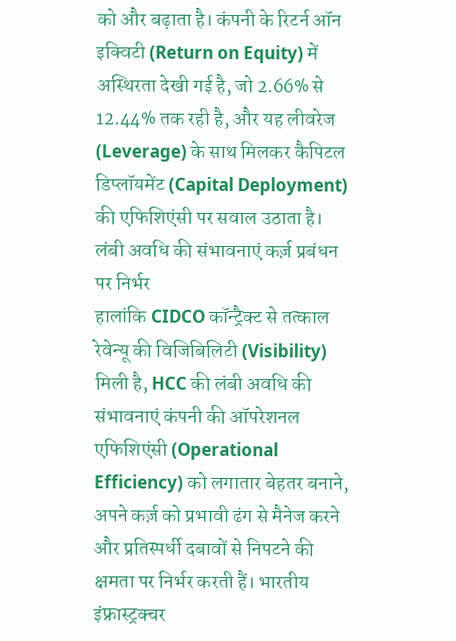को और बढ़ाता है। कंपनी के रिटर्न ऑन इक्विटी (Return on Equity) में अस्थिरता देखी गई है, जो 2.66% से 12.44% तक रही है, और यह लीवरेज (Leverage) के साथ मिलकर कैपिटल डिप्लॉयमेंट (Capital Deployment) की एफिशिएंसी पर सवाल उठाता है।
लंबी अवधि की संभावनाएं कर्ज़ प्रबंधन पर निर्भर
हालांकि CIDCO कॉन्ट्रैक्ट से तत्काल रेवेन्यू की विजिबिलिटी (Visibility) मिली है, HCC की लंबी अवधि की संभावनाएं कंपनी की ऑपरेशनल एफिशिएंसी (Operational Efficiency) को लगातार बेहतर बनाने, अपने कर्ज़ को प्रभावी ढंग से मैनेज करने और प्रतिस्पर्धी दबावों से निपटने की क्षमता पर निर्भर करती हैं। भारतीय इंफ्रास्ट्रक्चर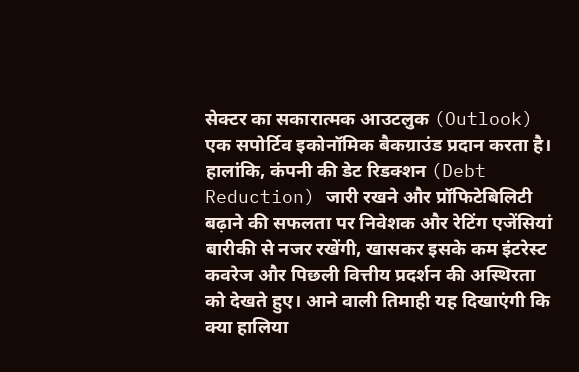सेक्टर का सकारात्मक आउटलुक (Outlook) एक सपोर्टिव इकोनॉमिक बैकग्राउंड प्रदान करता है। हालांकि, कंपनी की डेट रिडक्शन (Debt Reduction) जारी रखने और प्रॉफिटेबिलिटी बढ़ाने की सफलता पर निवेशक और रेटिंग एजेंसियां बारीकी से नजर रखेंगी, खासकर इसके कम इंटरेस्ट कवरेज और पिछली वित्तीय प्रदर्शन की अस्थिरता को देखते हुए। आने वाली तिमाही यह दिखाएंगी कि क्या हालिया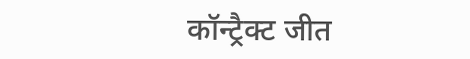कॉन्ट्रैक्ट जीत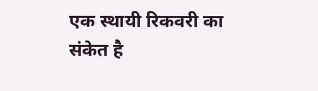एक स्थायी रिकवरी का संकेत है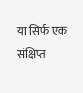या सिर्फ एक संक्षिप्त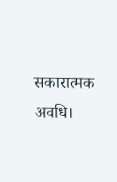सकारात्मक अवधि।